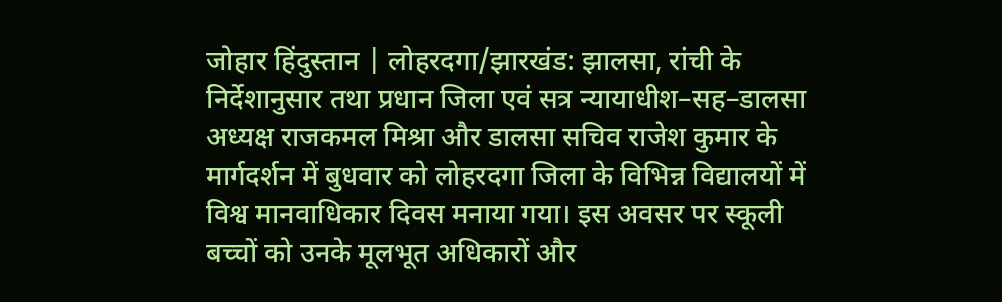जोहार हिंदुस्तान | लोहरदगा/झारखंड: झालसा, रांची के निर्देशानुसार तथा प्रधान जिला एवं सत्र न्यायाधीश–सह–डालसा अध्यक्ष राजकमल मिश्रा और डालसा सचिव राजेश कुमार के मार्गदर्शन में बुधवार को लोहरदगा जिला के विभिन्न विद्यालयों में विश्व मानवाधिकार दिवस मनाया गया। इस अवसर पर स्कूली बच्चों को उनके मूलभूत अधिकारों और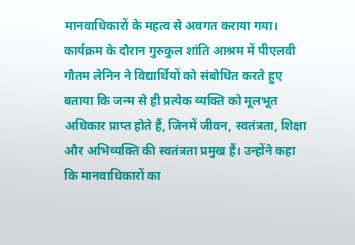मानवाधिकारों के महत्व से अवगत कराया गया।
कार्यक्रम के दौरान गुरुकुल शांति आश्रम में पीएलवी गौतम लेनिन ने विद्यार्थियों को संबोधित करते हुए बताया कि जन्म से ही प्रत्येक व्यक्ति को मूलभूत अधिकार प्राप्त होते हैं, जिनमें जीवन, स्वतंत्रता, शिक्षा और अभिव्यक्ति की स्वतंत्रता प्रमुख हैं। उन्होंने कहा कि मानवाधिकारों का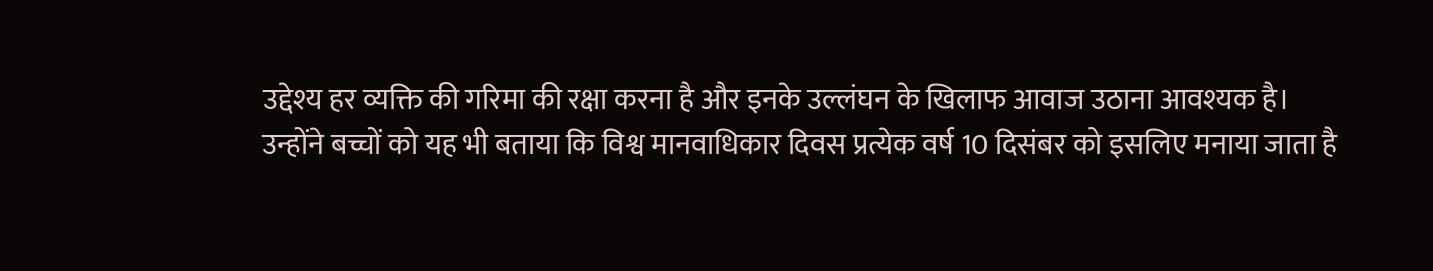उद्देश्य हर व्यक्ति की गरिमा की रक्षा करना है और इनके उल्लंघन के खिलाफ आवाज उठाना आवश्यक है।
उन्होंने बच्चों को यह भी बताया कि विश्व मानवाधिकार दिवस प्रत्येक वर्ष 10 दिसंबर को इसलिए मनाया जाता है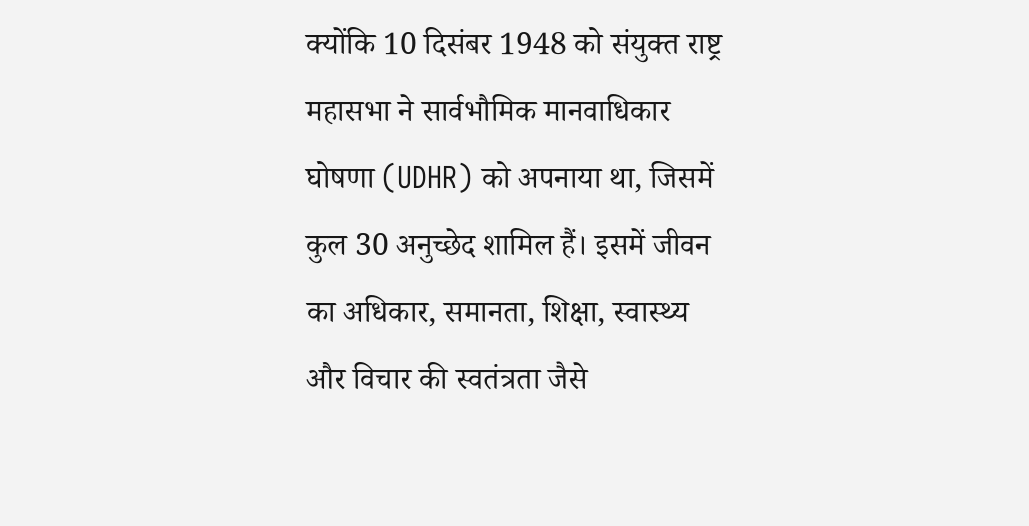क्योंकि 10 दिसंबर 1948 को संयुक्त राष्ट्र महासभा ने सार्वभौमिक मानवाधिकार घोषणा (UDHR) को अपनाया था, जिसमें कुल 30 अनुच्छेद शामिल हैं। इसमें जीवन का अधिकार, समानता, शिक्षा, स्वास्थ्य और विचार की स्वतंत्रता जैसे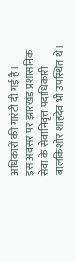अधिकारों की गारंटी दी गई है।
इस अवसर पर झारखंड प्रशासनिक सेवा के सेवानिवृत्त पदाधिकारी बालकिशोर शाहदेव भी उपस्थित थे।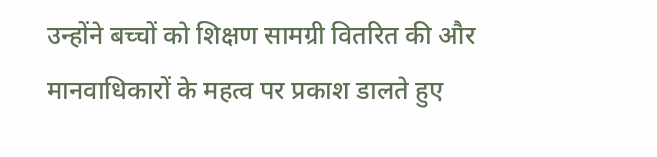उन्होंने बच्चों को शिक्षण सामग्री वितरित की और मानवाधिकारों के महत्व पर प्रकाश डालते हुए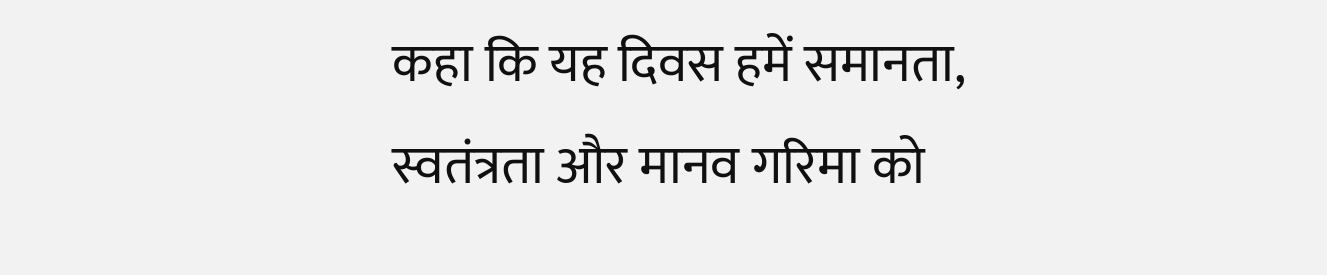कहा कि यह दिवस हमें समानता, स्वतंत्रता और मानव गरिमा को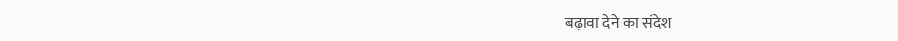बढ़ावा देने का संदेश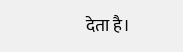देता है।